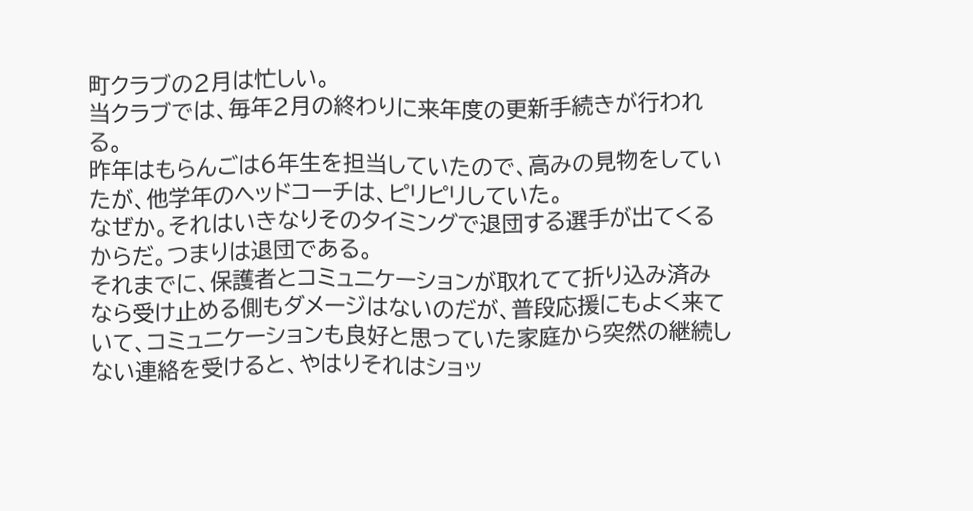町クラブの2月は忙しい。
当クラブでは、毎年2月の終わりに来年度の更新手続きが行われる。
昨年はもらんごは6年生を担当していたので、高みの見物をしていたが、他学年のヘッドコーチは、ピリピリしていた。
なぜか。それはいきなりそのタイミングで退団する選手が出てくるからだ。つまりは退団である。
それまでに、保護者とコミュニケーションが取れてて折り込み済みなら受け止める側もダメージはないのだが、普段応援にもよく来ていて、コミュニケーションも良好と思っていた家庭から突然の継続しない連絡を受けると、やはりそれはショッ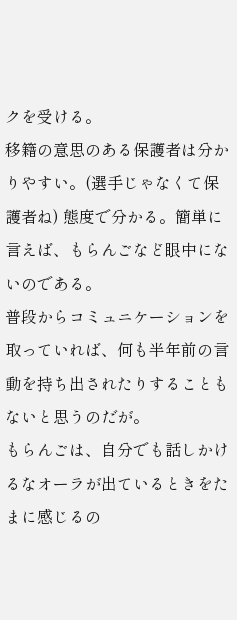クを受ける。
移籍の意思のある保護者は分かりやすい。(選手じゃなくて保護者ね) 態度で分かる。簡単に言えば、もらんごなど眼中にないのである。
普段からコミュニケーションを取っていれば、何も半年前の言動を持ち出されたりすることもないと思うのだが。
もらんごは、自分でも話しかけるなオーラが出ているときをたまに感じるの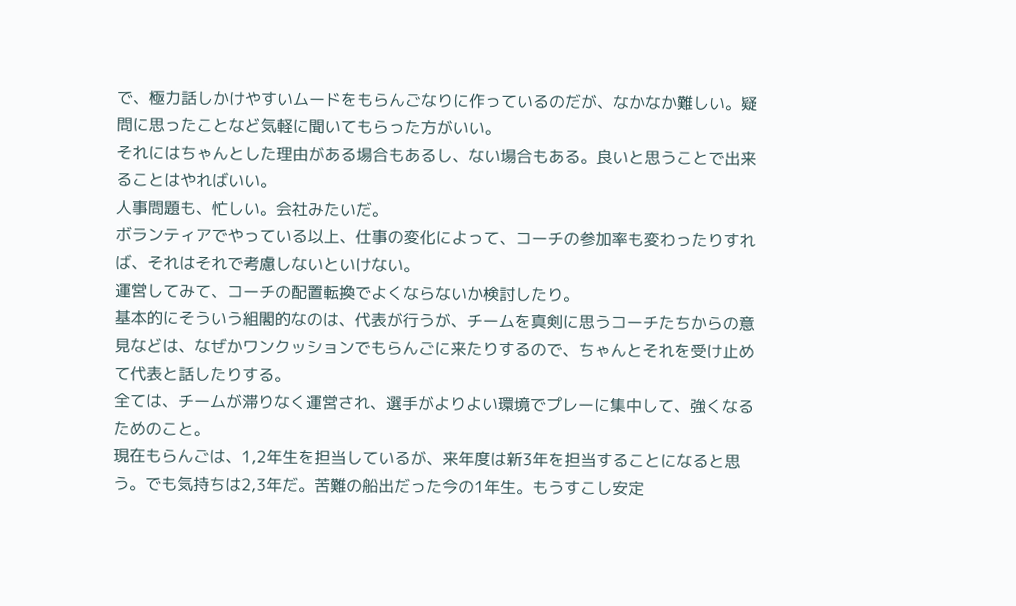で、極力話しかけやすいムードをもらんごなりに作っているのだが、なかなか難しい。疑問に思ったことなど気軽に聞いてもらった方がいい。
それにはちゃんとした理由がある場合もあるし、ない場合もある。良いと思うことで出来ることはやればいい。
人事問題も、忙しい。会社みたいだ。
ボランティアでやっている以上、仕事の変化によって、コーチの参加率も変わったりすれば、それはそれで考慮しないといけない。
運営してみて、コーチの配置転換でよくならないか検討したり。
基本的にそういう組閣的なのは、代表が行うが、チームを真剣に思うコーチたちからの意見などは、なぜかワンクッションでもらんごに来たりするので、ちゃんとそれを受け止めて代表と話したりする。
全ては、チームが滞りなく運営され、選手がよりよい環境でプレーに集中して、強くなるためのこと。
現在もらんごは、1,2年生を担当しているが、来年度は新3年を担当することになると思う。でも気持ちは2,3年だ。苦難の船出だった今の1年生。もうすこし安定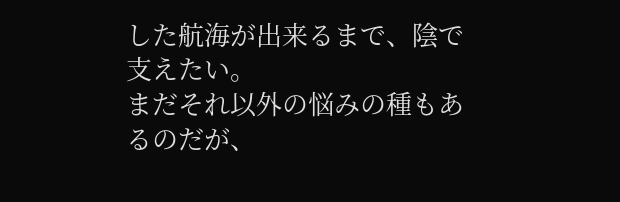した航海が出来るまで、陰で支えたい。
まだそれ以外の悩みの種もあるのだが、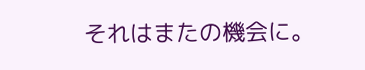それはまたの機会に。